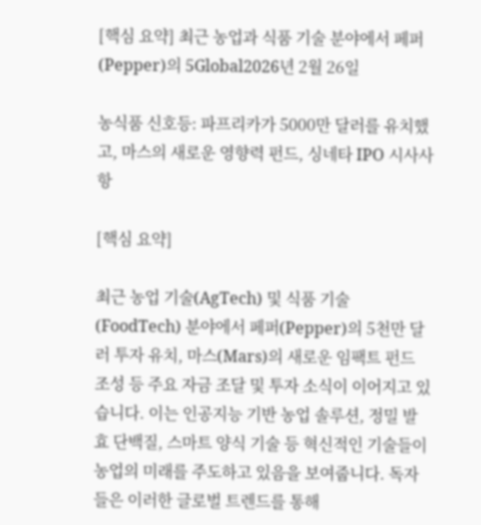[핵심 요약] 최근 농업과 식품 기술 분야에서 페퍼(Pepper)의 5Global2026년 2월 26일

농식품 신호등: 파프리카가 5000만 달러를 유치했고, 마스의 새로운 영향력 펀드, 싱네타 IPO 시사사항

[핵심 요약]

최근 농업 기술(AgTech) 및 식품 기술(FoodTech) 분야에서 페퍼(Pepper)의 5천만 달러 투자 유치, 마스(Mars)의 새로운 임팩트 펀드 조성 등 주요 자금 조달 및 투자 소식이 이어지고 있습니다. 이는 인공지능 기반 농업 솔루션, 정밀 발효 단백질, 스마트 양식 기술 등 혁신적인 기술들이 농업의 미래를 주도하고 있음을 보여줍니다. 독자들은 이러한 글로벌 트렌드를 통해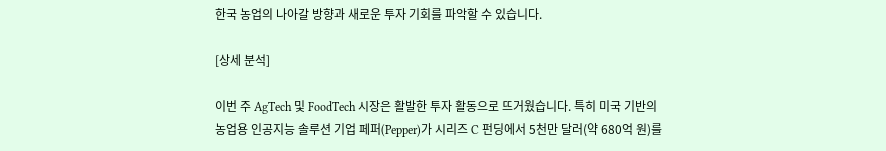한국 농업의 나아갈 방향과 새로운 투자 기회를 파악할 수 있습니다.

[상세 분석]

이번 주 AgTech 및 FoodTech 시장은 활발한 투자 활동으로 뜨거웠습니다. 특히 미국 기반의 농업용 인공지능 솔루션 기업 페퍼(Pepper)가 시리즈 C 펀딩에서 5천만 달러(약 680억 원)를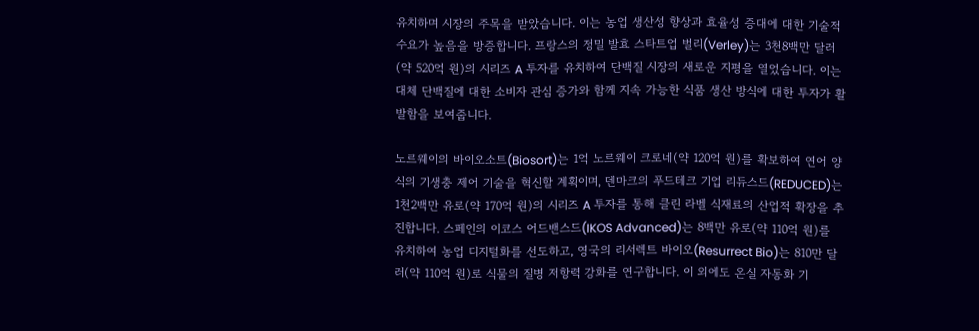유치하며 시장의 주목을 받았습니다. 이는 농업 생산성 향상과 효율성 증대에 대한 기술적 수요가 높음을 방증합니다. 프랑스의 정밀 발효 스타트업 벌리(Verley)는 3천8백만 달러(약 520억 원)의 시리즈 A 투자를 유치하여 단백질 시장의 새로운 지평을 열었습니다. 이는 대체 단백질에 대한 소비자 관심 증가와 함께 지속 가능한 식품 생산 방식에 대한 투자가 활발함을 보여줍니다.

노르웨이의 바이오소트(Biosort)는 1억 노르웨이 크로네(약 120억 원)를 확보하여 연어 양식의 기생충 제어 기술을 혁신할 계획이며, 덴마크의 푸드테크 기업 리듀스드(REDUCED)는 1천2백만 유로(약 170억 원)의 시리즈 A 투자를 통해 클린 라벨 식재료의 산업적 확장을 추진합니다. 스페인의 이코스 어드밴스드(IKOS Advanced)는 8백만 유로(약 110억 원)를 유치하여 농업 디지털화를 선도하고, 영국의 리서렉트 바이오(Resurrect Bio)는 810만 달러(약 110억 원)로 식물의 질병 저항력 강화를 연구합니다. 이 외에도 온실 자동화 기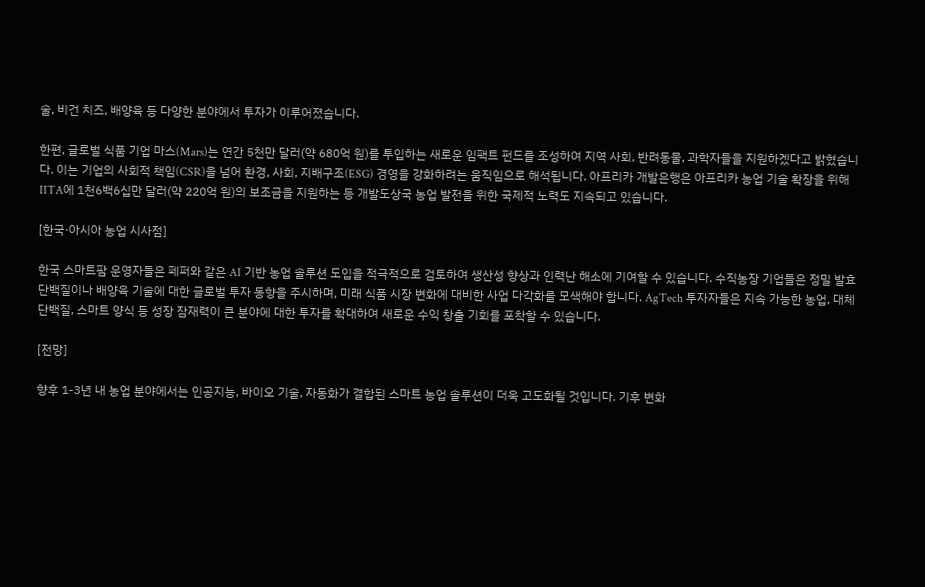술, 비건 치즈, 배양육 등 다양한 분야에서 투자가 이루어졌습니다.

한편, 글로벌 식품 기업 마스(Mars)는 연간 5천만 달러(약 680억 원)를 투입하는 새로운 임팩트 펀드를 조성하여 지역 사회, 반려동물, 과학자들을 지원하겠다고 밝혔습니다. 이는 기업의 사회적 책임(CSR)을 넘어 환경, 사회, 지배구조(ESG) 경영을 강화하려는 움직임으로 해석됩니다. 아프리카 개발은행은 아프리카 농업 기술 확장을 위해 IITA에 1천6백6십만 달러(약 220억 원)의 보조금을 지원하는 등 개발도상국 농업 발전을 위한 국제적 노력도 지속되고 있습니다.

[한국·아시아 농업 시사점]

한국 스마트팜 운영자들은 페퍼와 같은 AI 기반 농업 솔루션 도입을 적극적으로 검토하여 생산성 향상과 인력난 해소에 기여할 수 있습니다. 수직농장 기업들은 정밀 발효 단백질이나 배양육 기술에 대한 글로벌 투자 동향을 주시하며, 미래 식품 시장 변화에 대비한 사업 다각화를 모색해야 합니다. AgTech 투자자들은 지속 가능한 농업, 대체 단백질, 스마트 양식 등 성장 잠재력이 큰 분야에 대한 투자를 확대하여 새로운 수익 창출 기회를 포착할 수 있습니다.

[전망]

향후 1-3년 내 농업 분야에서는 인공지능, 바이오 기술, 자동화가 결합된 스마트 농업 솔루션이 더욱 고도화될 것입니다. 기후 변화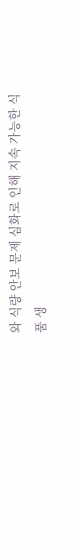와 식량 안보 문제 심화로 인해 지속 가능한 식품 생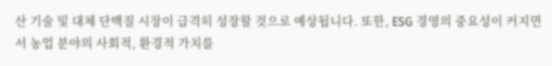산 기술 및 대체 단백질 시장이 급격히 성장할 것으로 예상됩니다. 또한, ESG 경영의 중요성이 커지면서 농업 분야의 사회적, 환경적 가치를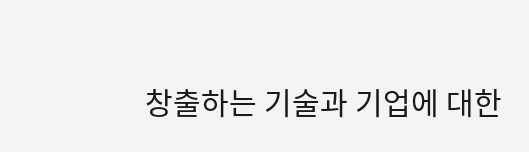창출하는 기술과 기업에 대한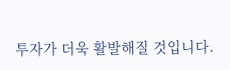투자가 더욱 활발해질 것입니다.